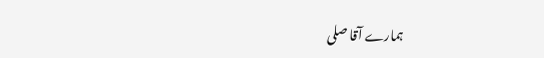ہمارے آقا صلى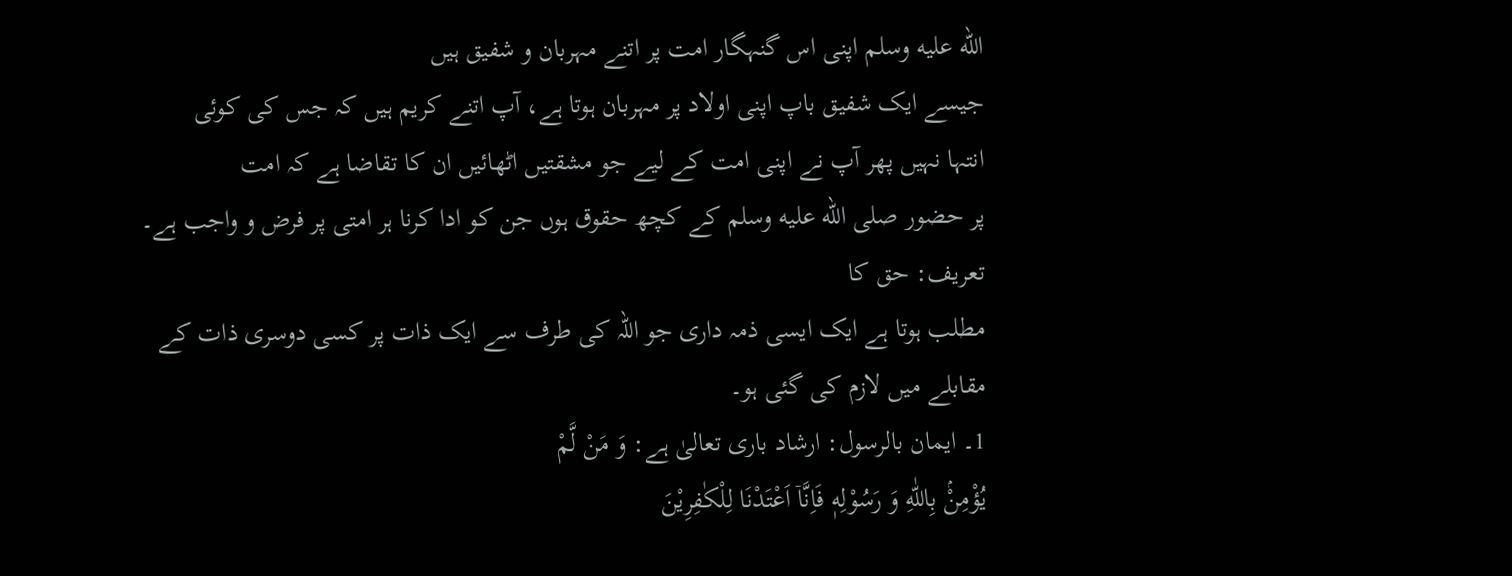الله عليه وسلم اپنی اس گنہگار امت پر اتنے مہربان و شفیق ہیں
جیسے ایک شفیق باپ اپنی اولاد پر مہربان ہوتا ہے، آپ اتنے کریم ہیں کہ جس کی کوئی
انتہا نہیں پھر آپ نے اپنی امت کے لیے جو مشقتیں اٹھائیں ان کا تقاضا ہے کہ امت
پر حضور صلى الله عليه وسلم کے کچھ حقوق ہوں جن کو ادا کرنا ہر امتی پر فرض و واجب ہے۔
تعریف: حق کا
مطلب ہوتا ہے ایک ایسی ذمہ داری جو اللہ کی طرف سے ایک ذات پر کسی دوسری ذات کے
مقابلے میں لازم کی گئی ہو۔
1۔ ایمان بالرسول: ارشاد باری تعالیٰ ہے: وَ مَنْ لَّمْ
یُؤْمِنْۢ بِاللّٰهِ وَ رَسُوْلِهٖ فَاِنَّاۤ اَعْتَدْنَا لِلْكٰفِرِیْنَ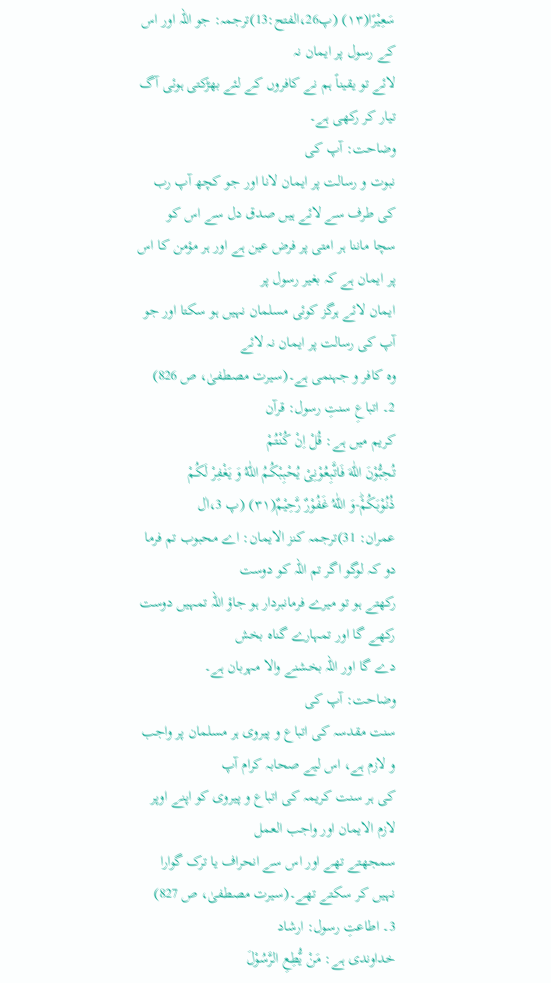سَعِیْرًا(۱۳) (پ26،الفتح:13)ترجمہ: جو اللہ اور اس کے رسول پر ایمان نہ
لائے تو یقیناً ہم نے کافروں کے لئے بھڑکتی ہوئی آگ تیار کر رکھی ہے۔
وضاحت: آپ کی
نبوت و رسالت پر ایمان لانا اور جو کچھ آپ رب کی طرف سے لائے ہیں صدق دل سے اس کو
سچا ماننا ہر امتی پر فرض عین ہے اور ہر مؤمن کا اس پر ایمان ہے کہ بغیر رسول پر
ایمان لائے ہرگز کوئی مسلمان نہیں ہو سکتا اور جو آپ کی رسالت پر ایمان نہ لائے
وہ کافر و جہنمی ہے۔(سیرت مصطفیٰ، ص 826)
2۔ اتباعِ سنتِ رسول: قرآن
کریم میں ہے: قُلْ اِنْ كُنْتُمْ
تُحِبُّوْنَ اللّٰهَ فَاتَّبِعُوْنِیْ یُحْبِبْكُمُ اللّٰهُ وَ یَغْفِرْ لَكُمْ
ذُنُوْبَكُمْؕ-وَ اللّٰهُ غَفُوْرٌ رَّحِیْمٌ(۳۱) (پ 3،اٰل
عمران: 31)ترجمہ کنز الایمان: اے محبوب تم فرما دو کہ لوگو اگر تم اللہ کو دوست
رکھتے ہو تو میرے فرمانبردار ہو جاؤ اللہ تمہیں دوست رکھے گا اور تمہارے گناہ بخش
دے گا اور اللہ بخشنے والا مہربان ہے۔
وضاحت: آپ کی
سنت مقدسہ کی اتباع و پیروی ہر مسلمان پر واجب و لازم ہے، اس لیے صحابہ کرام آپ
کی ہر سنت کریمہ کی اتباع و پیروی کو اپنے اوپر لازم الایمان اور واجب العمل
سمجھتے تھے اور اس سے انحراف یا ترک گوارا نہیں کر سکتے تھے۔(سیرت مصطفیٰ، ص 827)
3۔ اطاعتِ رسول: ارشاد
خداوندی ہے: مَنْ یُّطِعِ الرَّسُوْلَ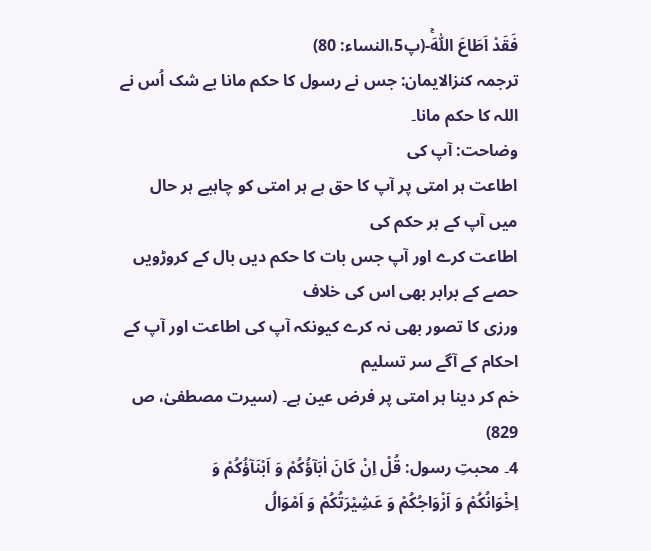فَقَدْ اَطَاعَ اللّٰهَۚ-(پ5،النساء: 80)
ترجمہ کنزالایمان: جس نے رسول کا حکم مانا بے شک اُس نے اللہ کا حکم مانا۔
وضاحت: آپ کی
اطاعت ہر امتی پر آپ کا حق ہے ہر امتی کو چاہیے ہر حال میں آپ کے ہر حکم کی
اطاعت کرے اور آپ جس بات کا حکم دیں بال کے کروڑویں حصے کے برابر بھی اس کی خلاف
ورزی کا تصور بھی نہ کرے کیونکہ آپ کی اطاعت اور آپ کے احکام کے آگے سر تسلیم
خم کر دینا ہر امتی پر فرض عین ہے۔ (سیرت مصطفیٰ، ص 829)
4۔ محبتِ رسول: قُلْ اِنْ كَانَ اٰبَآؤُكُمْ وَ اَبْنَآؤُكُمْ وَ
اِخْوَانُكُمْ وَ اَزْوَاجُكُمْ وَ عَشِیْرَتُكُمْ وَ اَمْوَالُ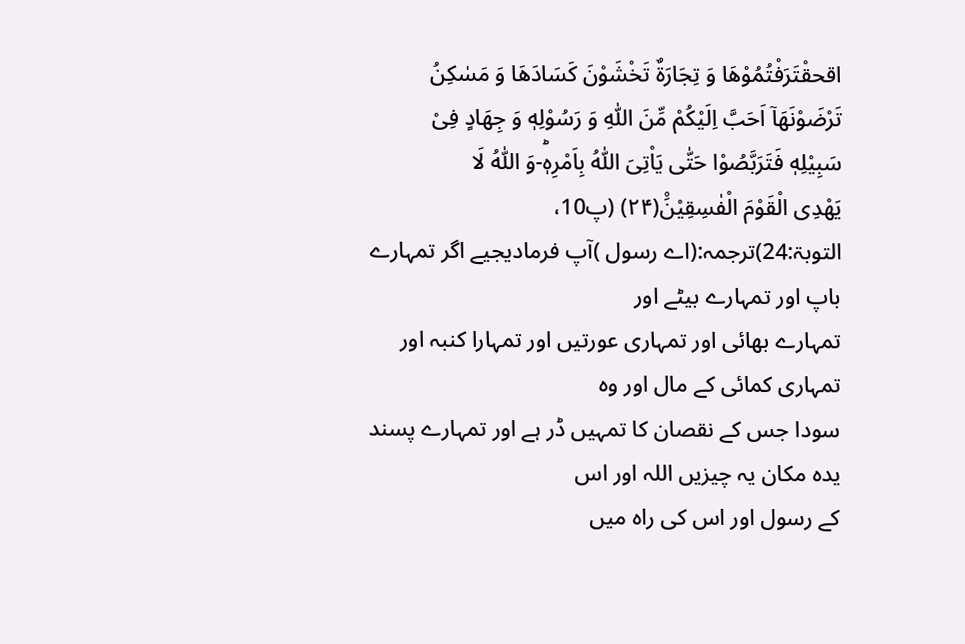اقحقْتَرَفْتُمُوْهَا وَ تِجَارَةٌ تَخْشَوْنَ كَسَادَهَا وَ مَسٰكِنُ
تَرْضَوْنَهَاۤ اَحَبَّ اِلَیْكُمْ مِّنَ اللّٰهِ وَ رَسُوْلِهٖ وَ جِهَادٍ فِیْ
سَبِیْلِهٖ فَتَرَبَّصُوْا حَتّٰى یَاْتِیَ اللّٰهُ بِاَمْرِهٖؕ-وَ اللّٰهُ لَا
یَهْدِی الْقَوْمَ الْفٰسِقِیْنَ۠(۲۴) (پ10،
التوبۃ:24)ترجمہ:(اے رسول )آپ فرمادیجیے اگر تمہارے باپ اور تمہارے بیٹے اور
تمہارے بھائی اور تمہاری عورتیں اور تمہارا کنبہ اور تمہاری کمائی کے مال اور وہ
سودا جس کے نقصان کا تمہیں ڈر ہے اور تمہارے پسند یدہ مکان یہ چیزیں اللہ اور اس
کے رسول اور اس کی راہ میں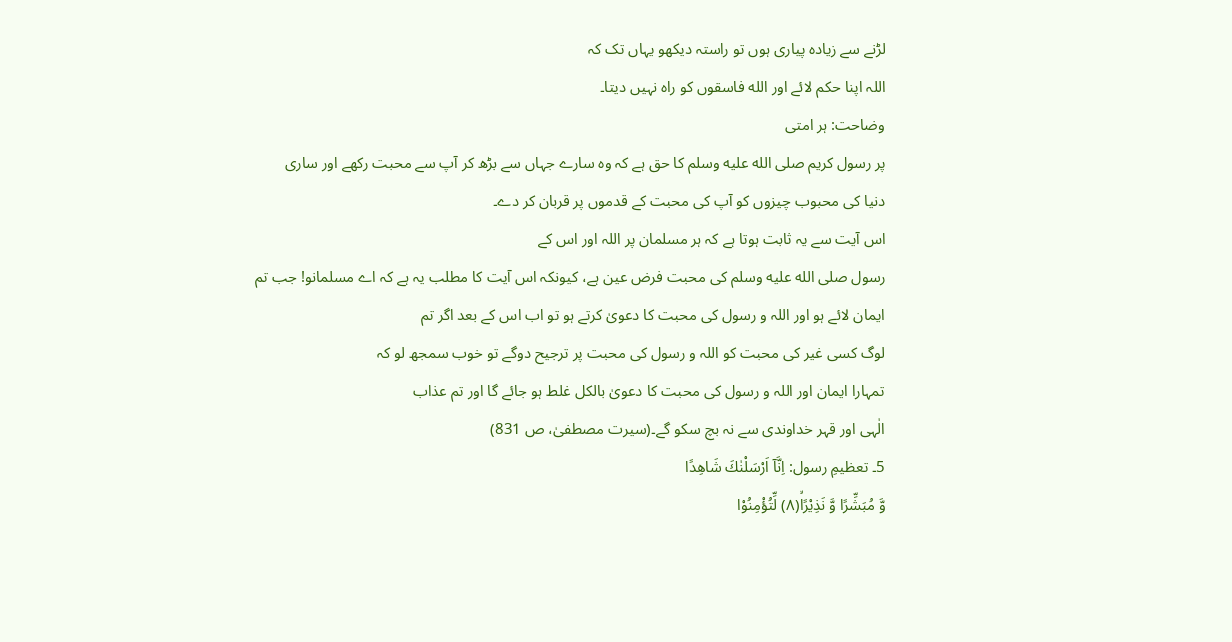لڑنے سے زیادہ پیاری ہوں تو راستہ دیکھو یہاں تک کہ
اللہ اپنا حکم لائے اور الله فاسقوں کو راہ نہیں دیتا۔
وضاحت: ہر امتی
پر رسول کریم صلى الله عليه وسلم کا حق ہے کہ وہ سارے جہاں سے بڑھ کر آپ سے محبت رکھے اور ساری
دنیا کی محبوب چیزوں کو آپ کی محبت کے قدموں پر قربان کر دے۔
اس آیت سے یہ ثابت ہوتا ہے کہ ہر مسلمان پر اللہ اور اس کے
رسول صلى الله عليه وسلم کی محبت فرض عین ہے، کیونکہ اس آیت کا مطلب یہ ہے کہ اے مسلمانو! جب تم
ایمان لائے ہو اور اللہ و رسول کی محبت کا دعویٰ کرتے ہو تو اب اس کے بعد اگر تم
لوگ کسی غیر کی محبت کو اللہ و رسول کی محبت پر ترجیح دوگے تو خوب سمجھ لو کہ
تمہارا ایمان اور اللہ و رسول کی محبت کا دعویٰ بالکل غلط ہو جائے گا اور تم عذاب
الٰہی اور قہر خداوندی سے نہ بچ سکو گے۔(سیرت مصطفیٰ، ص 831)
5۔ تعظیمِ رسول: اِنَّاۤ اَرْسَلْنٰكَ شَاهِدًا
وَّ مُبَشِّرًا وَّ نَذِیْرًاۙ(۸) لِّتُؤْمِنُوْا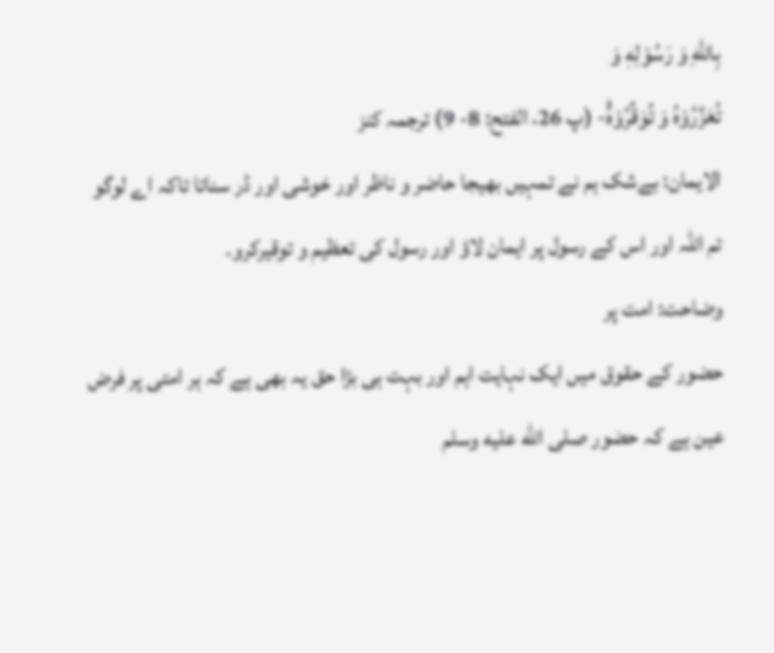بِاللّٰهِ وَ رَسُوْلِهٖ وَ
تُعَزِّرُوْهُ وَ تُوَقِّرُوْهُؕ- (پ 26، الفتح: 8- 9) ترجمہ کنز
الایمان: بےشک ہم نے تمہیں بھیجا حاضر و ناظر اور خوشی اور ڈر سناتا تاکہ اے لوگو
تم اللہ اور اس کے رسول پر ایمان لاؤ اور رسول کی تعظیم و توقیرکرو۔
وضاحت: امت پر
حضور کے حقوق میں ایک نہایت اہم اور بہت ہی بڑا حق یہ بھی ہے کہ ہر امتی پر فرض
عین ہے کہ حضور صلى الله عليه وسلم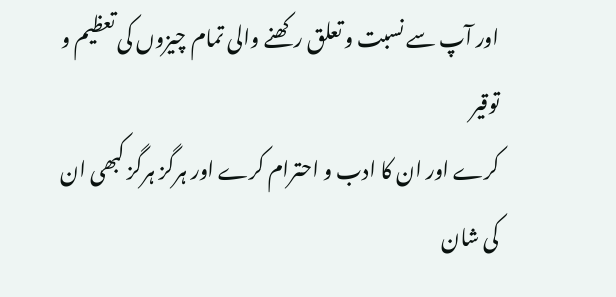اور آپ سے نسبت و تعلق رکھنے والی تمام چیزوں کی تعظیم و توقیر
کرے اور ان کا ادب و احترام کرے اور ہرگز ہرگز کبھی ان کی شان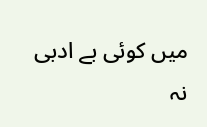میں کوئی بے ادبی نہ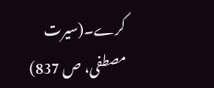کرے۔(سیرت مصطفی، ص 837)